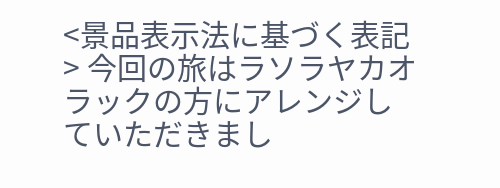<景品表示法に基づく表記> 今回の旅はラソラヤカオラックの方にアレンジしていただきまし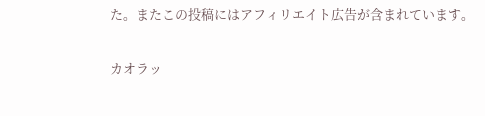た。またこの投稿にはアフィリエイト広告が含まれています。

カオラッ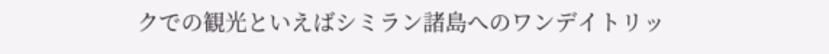クでの観光といえばシミラン諸島へのワンデイトリッ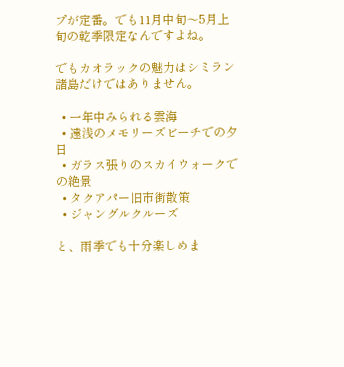プが定番。でも11月中旬〜5月上旬の乾季限定なんですよね。

でもカオラックの魅力はシミラン諸島だけではありません。

  • 一年中みられる雲海
  • 遠浅のメモリーズビーチでの夕日
  • ガラス張りのスカイウォークでの絶景
  • タクアパー旧市街散策
  • ジャングルクルーズ

と、雨季でも十分楽しめま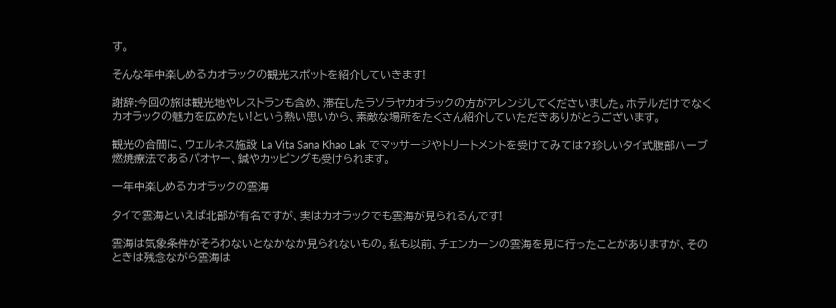す。

そんな年中楽しめるカオラックの観光スポットを紹介していきます!

謝辞:今回の旅は観光地やレストランも含め、滞在したラソラヤカオラックの方がアレンジしてくださいました。ホテルだけでなくカオラックの魅力を広めたい!という熱い思いから、素敵な場所をたくさん紹介していただきありがとうございます。

観光の合間に、ウェルネス施設 La Vita Sana Khao Lak でマッサージやトリートメントを受けてみては?珍しいタイ式腹部ハーブ燃焼療法であるパオヤー、鍼やカッピングも受けられます。

一年中楽しめるカオラックの雲海

タイで雲海といえば北部が有名ですが、実はカオラックでも雲海が見られるんです!

雲海は気象条件がそろわないとなかなか見られないもの。私も以前、チェンカーンの雲海を見に行ったことがありますが、そのときは残念ながら雲海は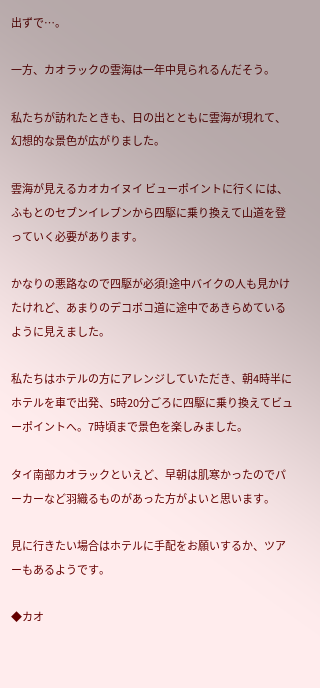出ずで…。

一方、カオラックの雲海は一年中見られるんだそう。

私たちが訪れたときも、日の出とともに雲海が現れて、幻想的な景色が広がりました。

雲海が見えるカオカイヌイ ビューポイントに行くには、ふもとのセブンイレブンから四駆に乗り換えて山道を登っていく必要があります。

かなりの悪路なので四駆が必須!途中バイクの人も見かけたけれど、あまりのデコボコ道に途中であきらめているように見えました。

私たちはホテルの方にアレンジしていただき、朝4時半にホテルを車で出発、5時20分ごろに四駆に乗り換えてビューポイントへ。7時頃まで景色を楽しみました。

タイ南部カオラックといえど、早朝は肌寒かったのでパーカーなど羽織るものがあった方がよいと思います。

見に行きたい場合はホテルに手配をお願いするか、ツアーもあるようです。

◆カオ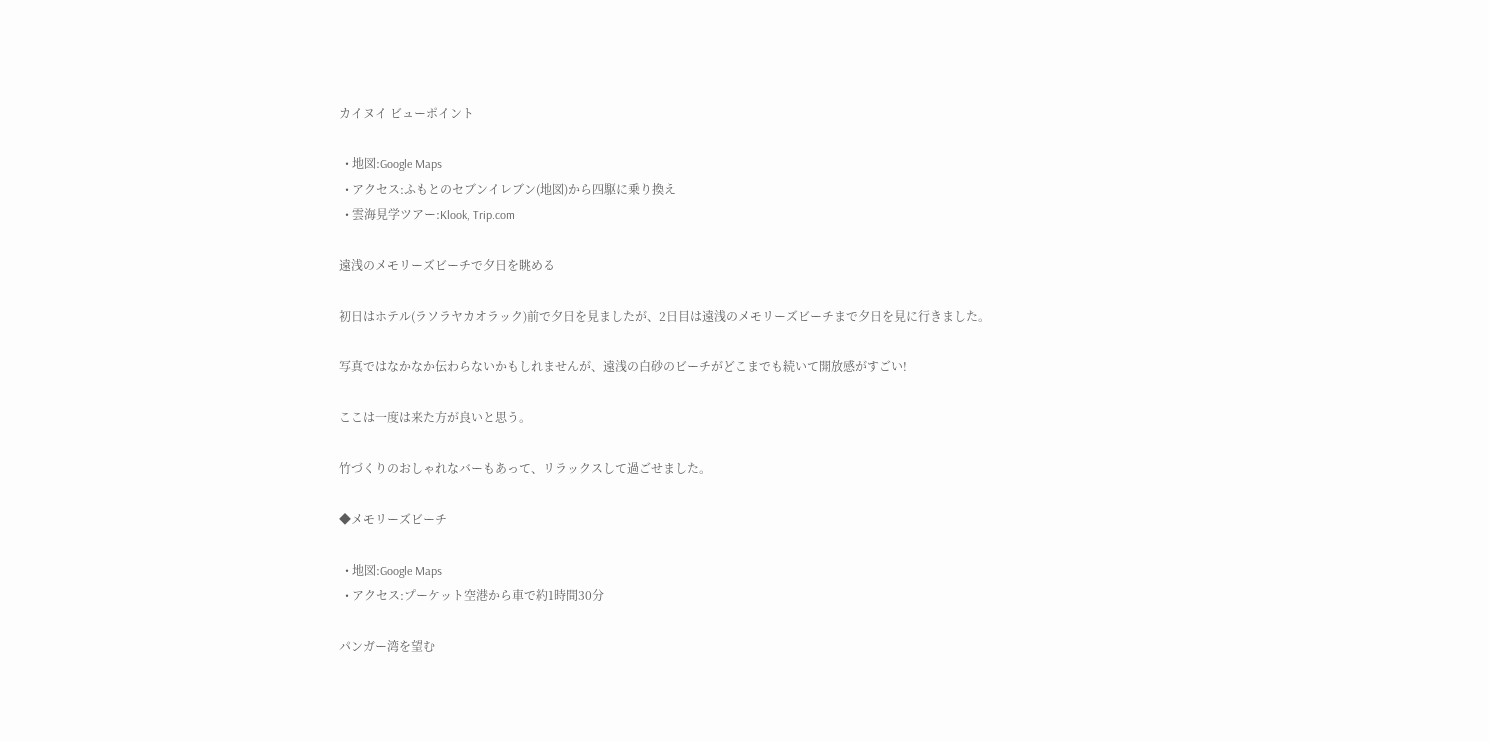カイヌイ ビューポイント

  • 地図:Google Maps
  • アクセス:ふもとのセブンイレブン(地図)から四駆に乗り換え
  • 雲海見学ツアー:Klook, Trip.com

遠浅のメモリーズビーチで夕日を眺める

初日はホテル(ラソラヤカオラック)前で夕日を見ましたが、2日目は遠浅のメモリーズビーチまで夕日を見に行きました。

写真ではなかなか伝わらないかもしれませんが、遠浅の白砂のビーチがどこまでも続いて開放感がすごい!

ここは一度は来た方が良いと思う。

竹づくりのおしゃれなバーもあって、リラックスして過ごせました。

◆メモリーズビーチ

  • 地図:Google Maps
  • アクセス:プーケット空港から車で約1時間30分

パンガー湾を望む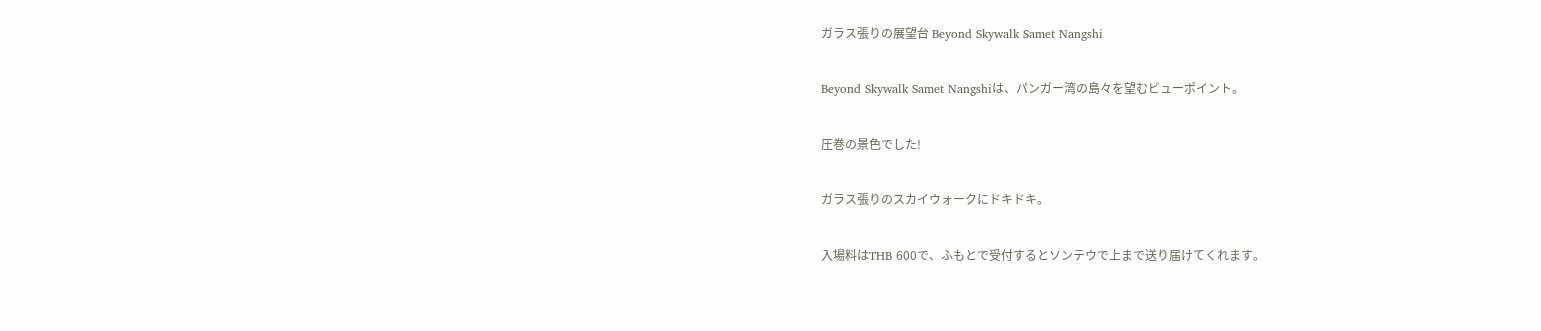ガラス張りの展望台 Beyond Skywalk Samet Nangshi

Beyond Skywalk Samet Nangshiは、パンガー湾の島々を望むビューポイント。

圧巻の景色でした!

ガラス張りのスカイウォークにドキドキ。

入場料はTHB 600で、ふもとで受付するとソンテウで上まで送り届けてくれます。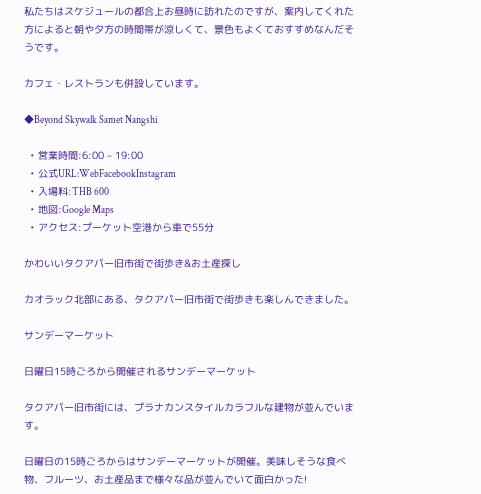私たちはスケジュールの都合上お昼時に訪れたのですが、案内してくれた方によると朝や夕方の時間帯が涼しくて、景色もよくておすすめなんだそうです。

カフェ・レストランも併設しています。

◆Beyond Skywalk Samet Nangshi

  • 営業時間:6:00 – 19:00
  • 公式URL:WebFacebookInstagram
  • 入場料:THB 600
  • 地図:Google Maps
  • アクセス:プーケット空港から車で55分

かわいいタクアパー旧市街で街歩き&お土産探し

カオラック北部にある、タクアパー旧市街で街歩きも楽しんできました。

サンデーマーケット

日曜日15時ごろから開催されるサンデーマーケット

タクアパー旧市街には、プラナカンスタイルカラフルな建物が並んでいます。

日曜日の15時ごろからはサンデーマーケットが開催。美味しそうな食べ物、フルーツ、お土産品まで様々な品が並んでいて面白かった!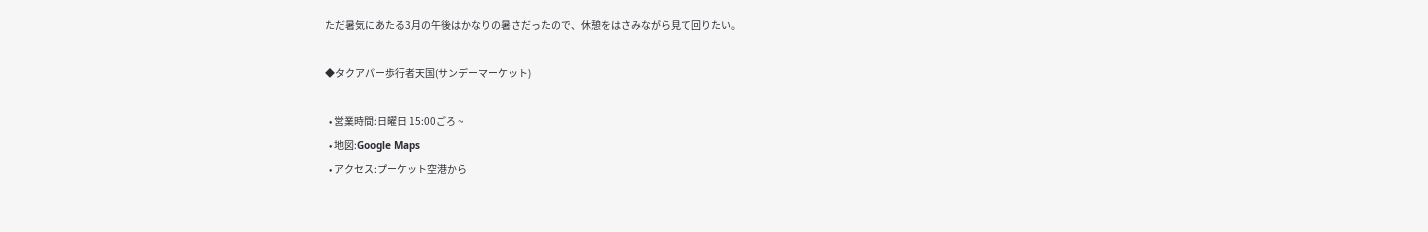ただ暑気にあたる3月の午後はかなりの暑さだったので、休憩をはさみながら見て回りたい。

◆タクアパー歩行者天国(サンデーマーケット)

  • 営業時間:日曜日 15:00ごろ ~
  • 地図:Google Maps
  • アクセス:プーケット空港から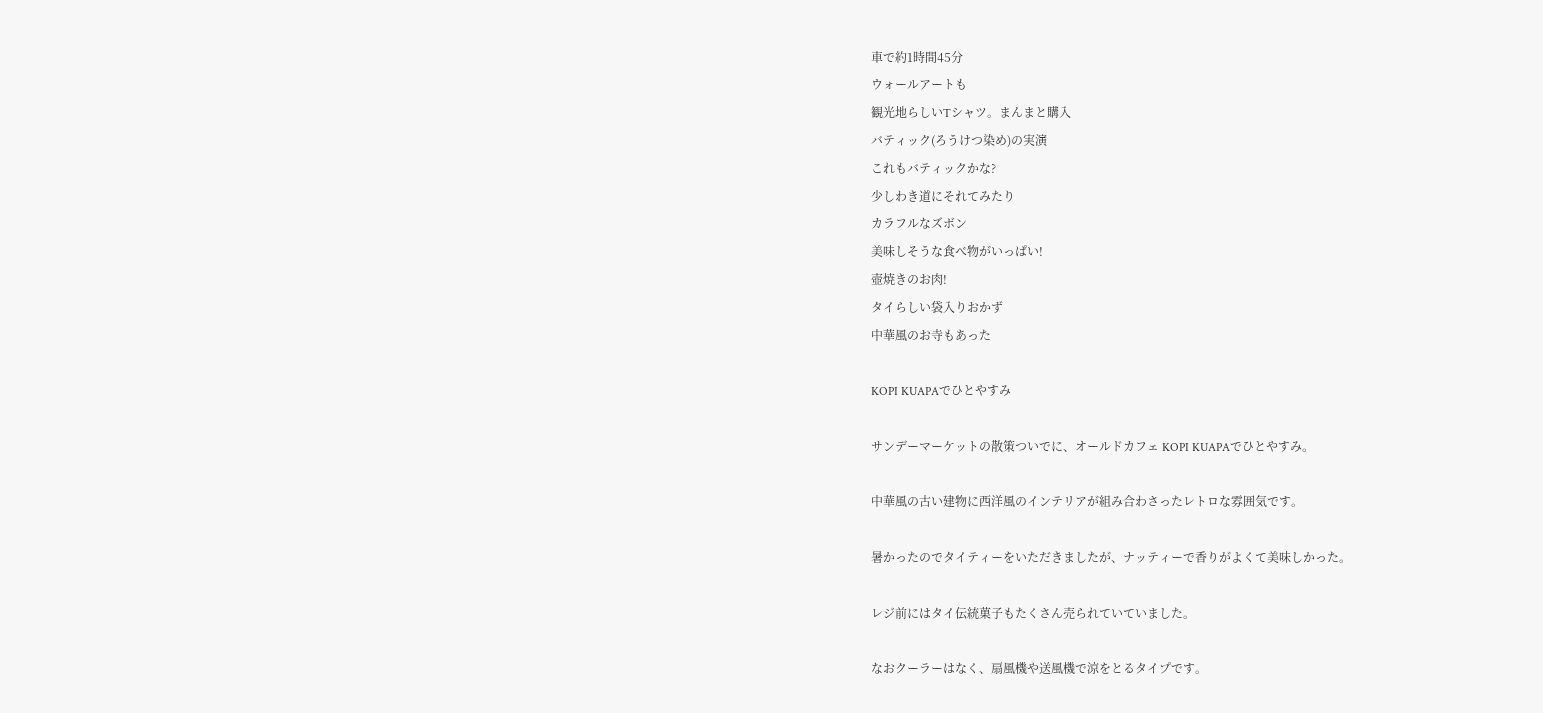車で約1時間45分
ウォールアートも
観光地らしいTシャツ。まんまと購入
バティック(ろうけつ染め)の実演
これもバティックかな?
少しわき道にそれてみたり
カラフルなズボン
美味しそうな食べ物がいっぱい!
壺焼きのお肉!
タイらしい袋入りおかず
中華風のお寺もあった

KOPI KUAPAでひとやすみ

サンデーマーケットの散策ついでに、オールドカフェ KOPI KUAPAでひとやすみ。

中華風の古い建物に西洋風のインテリアが組み合わさったレトロな雰囲気です。

暑かったのでタイティーをいただきましたが、ナッティーで香りがよくて美味しかった。

レジ前にはタイ伝統菓子もたくさん売られていていました。

なおクーラーはなく、扇風機や送風機で涼をとるタイプです。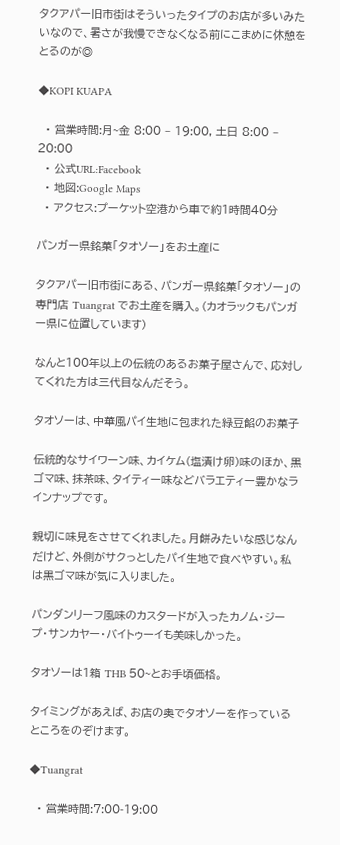タクアパー旧市街はそういったタイプのお店が多いみたいなので、暑さが我慢できなくなる前にこまめに休憩をとるのが◎

◆KOPI KUAPA

  • 営業時間:月~金 8:00 – 19:00, 土日 8:00 – 20:00
  • 公式URL:Facebook
  • 地図:Google Maps
  • アクセス:プーケット空港から車で約1時間40分

パンガー県銘菓「タオソー」をお土産に

タクアパー旧市街にある、パンガー県銘菓「タオソー」の専門店 Tuangrat でお土産を購入。(カオラックもパンガー県に位置しています)

なんと100年以上の伝統のあるお菓子屋さんで、応対してくれた方は三代目なんだそう。

タオソーは、中華風パイ生地に包まれた緑豆餡のお菓子

伝統的なサイワーン味、カイケム(塩漬け卵)味のほか、黒ゴマ味、抹茶味、タイティー味などバラエティー豊かなラインナップです。

親切に味見をさせてくれました。月餅みたいな感じなんだけど、外側がサクっとしたパイ生地で食べやすい。私は黒ゴマ味が気に入りました。

パンダンリーフ風味のカスタードが入ったカノム・ジープ・サンカヤー・バイトゥーイも美味しかった。

タオソーは1箱 THB 50~とお手頃価格。

タイミングがあえば、お店の奥でタオソーを作っているところをのぞけます。

◆Tuangrat

  • 営業時間:7:00-19:00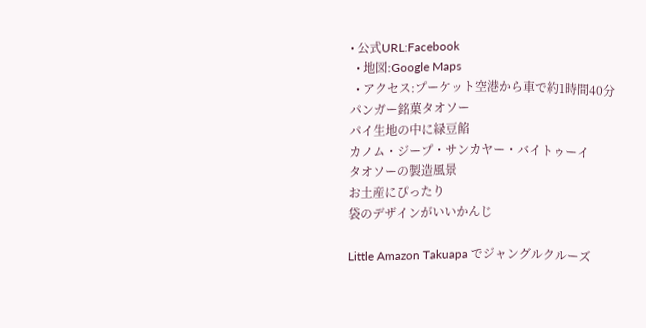• 公式URL:Facebook
  • 地図:Google Maps
  • アクセス:プーケット空港から車で約1時間40分
パンガー銘菓タオソー
パイ生地の中に緑豆餡
カノム・ジープ・サンカヤー・バイトゥーイ
タオソーの製造風景
お土産にぴったり
袋のデザインがいいかんじ

Little Amazon Takuapa でジャングルクルーズ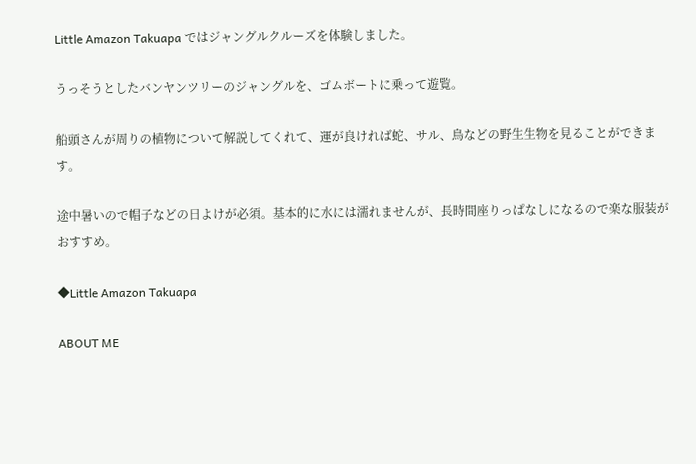Little Amazon Takuapa ではジャングルクルーズを体験しました。

うっそうとしたバンヤンツリーのジャングルを、ゴムボートに乗って遊覧。

船頭さんが周りの植物について解説してくれて、運が良ければ蛇、サル、鳥などの野生生物を見ることができます。

途中暑いので帽子などの日よけが必須。基本的に水には濡れませんが、長時間座りっぱなしになるので楽な服装がおすすめ。

◆Little Amazon Takuapa

ABOUT ME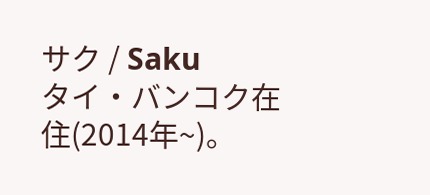サク / Saku
タイ・バンコク在住(2014年~)。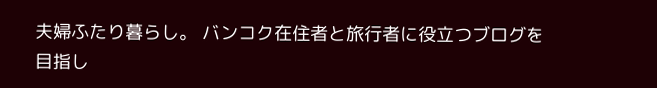夫婦ふたり暮らし。 バンコク在住者と旅行者に役立つブログを目指し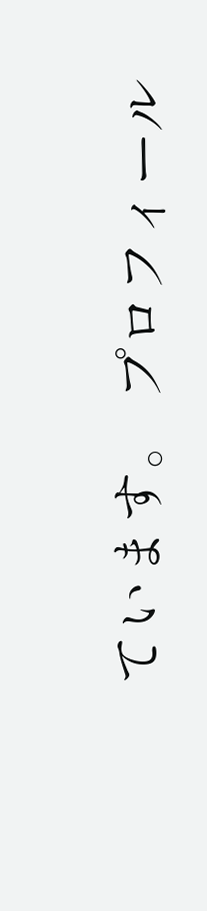ています。 プロフィール